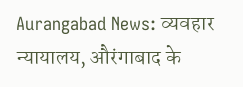Aurangabad News: व्यवहार न्यायालय, औरंगाबाद के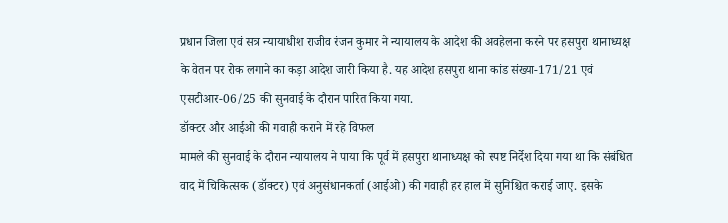प्रधान जिला एवं सत्र न्यायाधीश राजीव रंजन कुमार ने न्यायालय के आदेश की अवहेलना करने पर हसपुरा थानाध्यक्ष के वेतन पर रोक लगाने का कड़ा आदेश जारी किया है. यह आदेश हसपुरा थाना कांड संख्या-171/21 एवं एसटीआर-06/25 की सुनवाई के दौरान पारित किया गया.
डॉक्टर और आईओ की गवाही कराने में रहे विफल
मामले की सुनवाई के दौरान न्यायालय ने पाया कि पूर्व में हसपुरा थानाध्यक्ष को स्पष्ट निर्देश दिया गया था कि संबंधित वाद में चिकित्सक (डॉक्टर) एवं अनुसंधानकर्ता (आईओ) की गवाही हर हाल में सुनिश्चित कराई जाए. इसके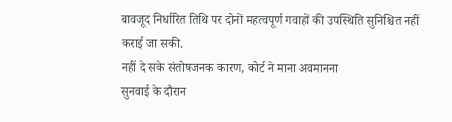बावजूद निर्धारित तिथि पर दोनों महत्वपूर्ण गवाहों की उपस्थिति सुनिश्चित नहीं कराई जा सकी.
नहीं दे सके संतोषजनक कारण, कोर्ट ने माना अवमानना
सुनवाई के दौरान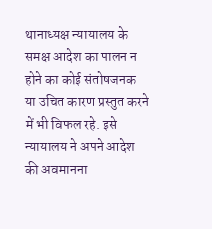थानाध्यक्ष न्यायालय के समक्ष आदेश का पालन न होने का कोई संतोषजनक या उचित कारण प्रस्तुत करने में भी विफल रहे. इसे न्यायालय ने अपने आदेश की अवमानना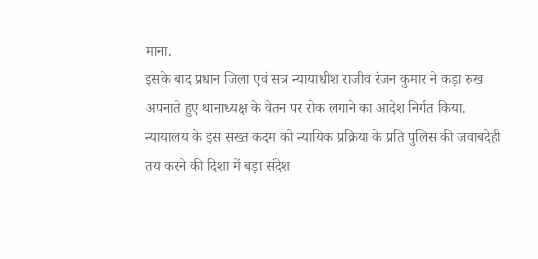माना.
इसके बाद प्रधान जिला एवं सत्र न्यायाधीश राजीव रंजन कुमार ने कड़ा रुख अपनाते हुए थानाध्यक्ष के वेतन पर रोक लगाने का आदेश निर्गत किया. न्यायालय के इस सख्त कदम को न्यायिक प्रक्रिया के प्रति पुलिस की जवाबदेही तय करने की दिशा में बड़ा संदेश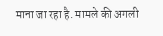माना जा रहा है. मामले की अगली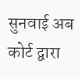सुनवाई अब कोर्ट द्वारा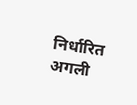निर्धारित अगली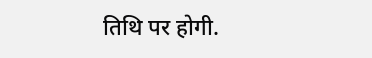तिथि पर होगी.